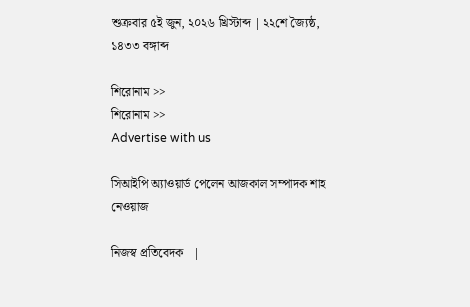শুক্রবার ৫ই জুন, ২০২৬ খ্রিস্টাব্দ | ২২শে জ্যৈষ্ঠ, ১৪৩৩ বঙ্গাব্দ

শিরোনাম >>
শিরোনাম >>
Advertise with us

সিআইপি অ্যাওয়ার্ড পেলেন আজকাল সম্পাদক শাহ নেওয়াজ

নিজস্ব প্রতিবেদক   |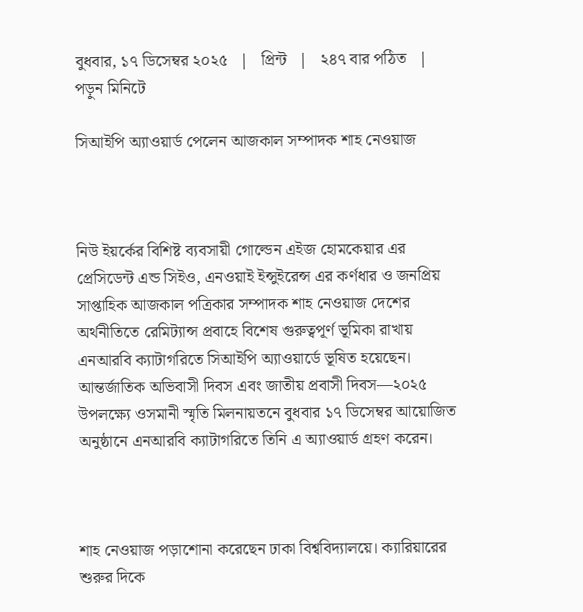বুধবার, ১৭ ডিসেম্বর ২০২৫   |   প্রিন্ট   |   ২৪৭ বার পঠিত   |   পড়ুন মিনিটে

সিআইপি অ্যাওয়ার্ড পেলেন আজকাল সম্পাদক শাহ নেওয়াজ



নিউ ইয়র্কের বিশিষ্ট ব্যবসায়ী গোল্ডেন এইজ হোমকেয়ার এর প্রেসিডেন্ট এন্ড সিইও, এনওয়াই ইন্সুইরেন্স এর কর্ণধার ও জনপ্রিয় সাপ্তাহিক আজকাল পত্রিকার সম্পাদক শাহ নেওয়াজ দেশের অর্থনীতিতে রেমিট্যান্স প্রবাহে বিশেষ গুরুত্বপূর্ণ ভূমিকা রাখায় এনআরবি ক্যাটাগরিতে সিআইপি অ্যাওয়ার্ডে ভূষিত হয়েছেন। আন্তর্জাতিক অভিবাসী দিবস এবং জাতীয় প্রবাসী দিবস—২০২৫ উপলক্ষ্যে ওসমানী স্মৃতি মিলনায়তনে বুধবার ১৭ ডিসেম্বর আয়োজিত অনুষ্ঠানে এনআরবি ক্যাটাগরিতে তিনি এ অ্যাওয়ার্ড গ্রহণ করেন।



শাহ নেওয়াজ পড়াশোনা করেছেন ঢাকা বিশ্ববিদ্যালয়ে। ক্যারিয়ারের শুরুর দিকে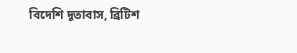বিদেশি দূতাবাস, ব্রিটিশ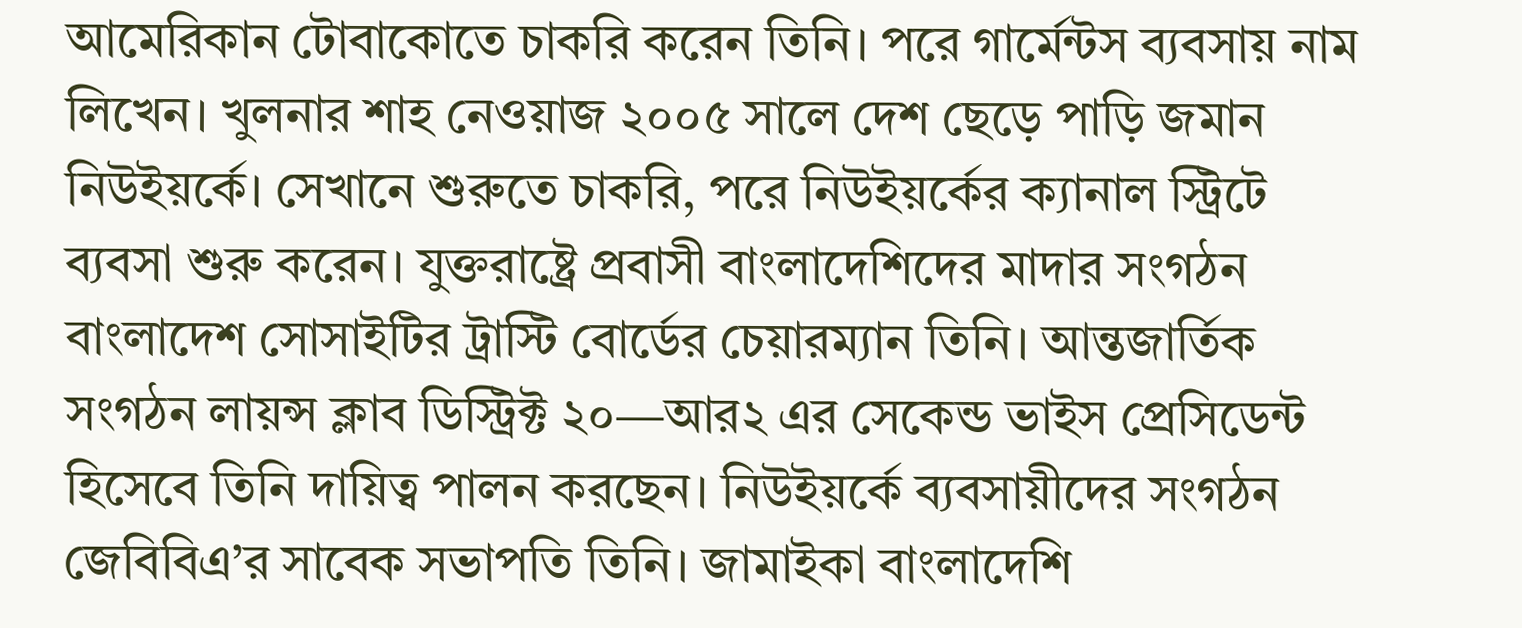আমেরিকান টোবাকোতে চাকরি করেন তিনি। পরে গার্মেন্টস ব্যবসায় নাম লিখেন। খুলনার শাহ নেওয়াজ ২০০৫ সালে দেশ ছেড়ে পাড়ি জমান নিউইয়র্কে। সেখানে শুরুতে চাকরি, পরে নিউইয়র্কের ক্যানাল স্ট্রিটে ব্যবসা শুরু করেন। যুক্তরাষ্ট্রে প্রবাসী বাংলাদেশিদের মাদার সংগঠন বাংলাদেশ সোসাইটির ট্রাস্টি বোর্ডের চেয়ারম্যান তিনি। আন্তজার্তিক সংগঠন লায়ন্স ক্লাব ডিস্ট্রিক্ট ২০—আর২ এর সেকেন্ড ভাইস প্রেসিডেন্ট হিসেবে তিনি দায়িত্ব পালন করছেন। নিউইয়র্কে ব্যবসায়ীদের সংগঠন জেবিবিএ’র সাবেক সভাপতি তিনি। জামাইকা বাংলাদেশি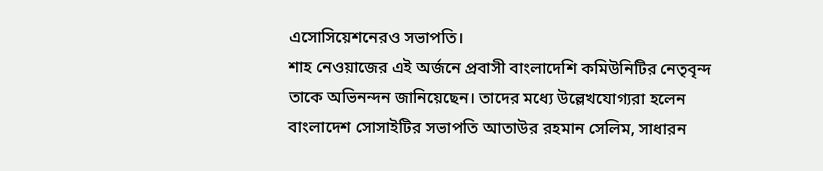এসোসিয়েশনেরও সভাপতি।
শাহ নেওয়াজের এই অর্জনে প্রবাসী বাংলাদেশি কমিউনিটির নেতৃবৃন্দ তাকে অভিনন্দন জানিয়েছেন। তাদের মধ্যে উল্লেখযোগ্যরা হলেন বাংলাদেশ সোসাইটির সভাপতি আতাউর রহমান সেলিম, সাধারন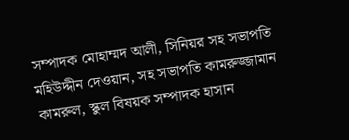সম্পাদক মোহাম্মদ আলী, সিনিয়র সহ সভাপতি মহিউদ্দীন দেওয়ান, সহ সভাপতি কামরুজ্জামান কামরুল, স্কুল বিষয়ক সম্পাদক হাসান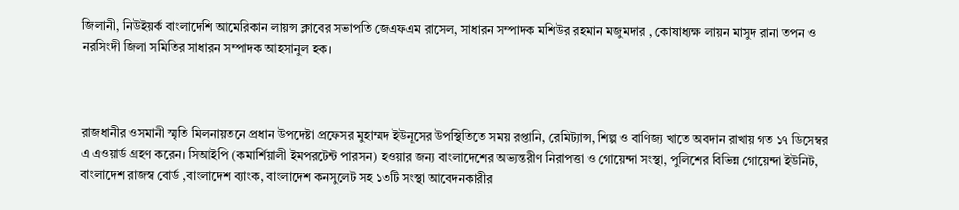জিলানী, নিউইয়র্ক বাংলাদেশি আমেরিকান লায়ন্স ক্লাবের সভাপতি জেএফএম রাসেল, সাধারন সম্পাদক মশিউর রহমান মজুমদার , কোষাধ্যক্ষ লায়ন মাসুদ রানা তপন ও নরসিংদী জিলা সমিতির সাধারন সম্পাদক আহসানুল হক।



রাজধানীর ওসমানী স্মৃতি মিলনায়তনে প্রধান উপদেষ্টা প্রফেসর মুহাম্মদ ইউনূসের উপস্থিতিতে সময় রপ্তানি, রেমিট্যান্স, শিল্প ও বাণিজ্য খাতে অবদান রাখায় গত ১৭ ডিসেম্বর এ এওয়ার্ড গ্রহণ করেন। সিআইপি (কমার্শিয়ালী ইমপরটেন্ট পারসন) হওয়ার জন্য বাংলাদেশের অভ্যন্তরীণ নিরাপত্তা ও গোয়েন্দা সংস্থা, পুলিশের বিভিন্ন গোয়েন্দা ইউনিট, বাংলাদেশ রাজস্ব বোর্ড ,বাংলাদেশ ব্যাংক, বাংলাদেশ কনসুলেট সহ ১৩টি সংস্থা আবেদনকারীর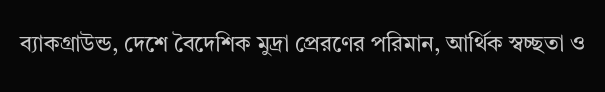ব্যাকগ্রাউন্ড, দেশে বৈদেশিক মুদ্রা প্রেরণের পরিমান, আর্থিক স্বচ্ছতা ও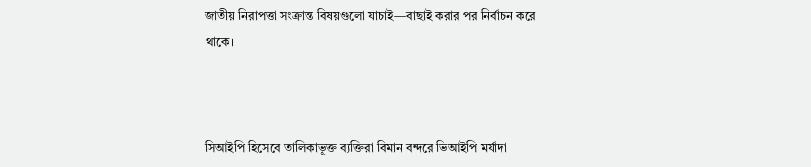জাতীয় নিরাপত্তা সংক্রান্ত বিষয়গুলো যাচাই—বাছাই করার পর নির্বাচন করে থাকে।



সিআইপি হিসেবে তালিকাভূক্ত ব্যক্তিরা বিমান বন্দরে ভিআইপি মর্যাদা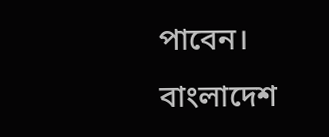পাবেন। বাংলাদেশ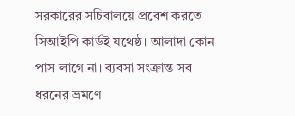সরকারের সচিবালয়ে প্রবেশ করতে সিআইপি কার্ডই যথেষ্ঠ। আলাদা কোন পাস লাগে না। ব্যবসা সংক্রান্ত সব ধরনের ভ্রমণে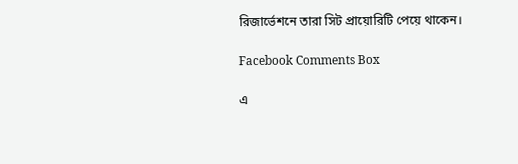রিজার্ভেশনে তারা সিট প্রায়োরিটি পেয়ে থাকেন।

Facebook Comments Box

এ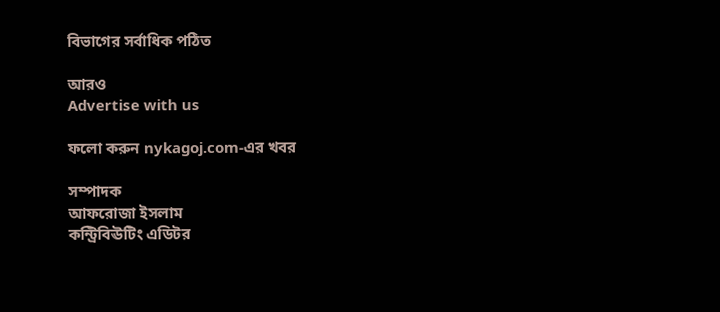বিভাগের সর্বাধিক পঠিত

আরও
Advertise with us

ফলো করুন nykagoj.com-এর খবর

সম্পাদক
আফরোজা ইসলাম
কন্ট্রিবিঊটিং এডিটর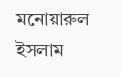মনোয়ারুল ইসলাম